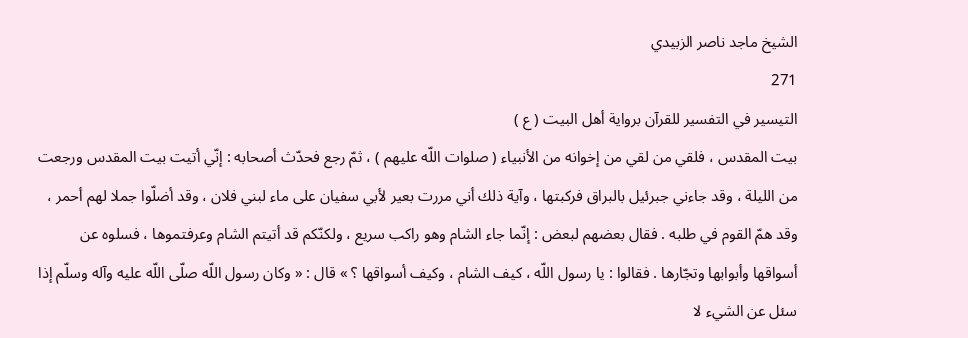الشيخ ماجد ناصر الزبيدي
271
التيسير في التفسير للقرآن برواية أهل البيت ( ع )
بيت المقدس ، فلقي من لقي من إخوانه من الأنبياء ( صلوات اللّه عليهم ) ، ثمّ رجع فحدّث أصحابه : إنّي أتيت بيت المقدس ورجعت من الليلة ، وقد جاءني جبرئيل بالبراق فركبتها ، وآية ذلك أني مررت بعير لأبي سفيان على ماء لبني فلان ، وقد أضلّوا جملا لهم أحمر ، وقد همّ القوم في طلبه . فقال بعضهم لبعض : إنّما جاء الشام وهو راكب سريع ، ولكنّكم قد أتيتم الشام وعرفتموها ، فسلوه عن أسواقها وأبوابها وتجّارها . فقالوا : يا رسول اللّه ، كيف الشام ، وكيف أسواقها ؟ » قال : « وكان رسول اللّه صلّى اللّه عليه وآله وسلّم إذا سئل عن الشيء لا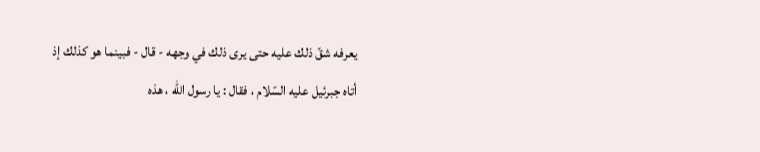يعرفه شقّ ذلك عليه حتى يرى ذلك في وجهه - قال - فبينما هو كذلك إذ أتاه جبرئيل عليه السّلام ، فقال : يا رسول اللّه ، هذه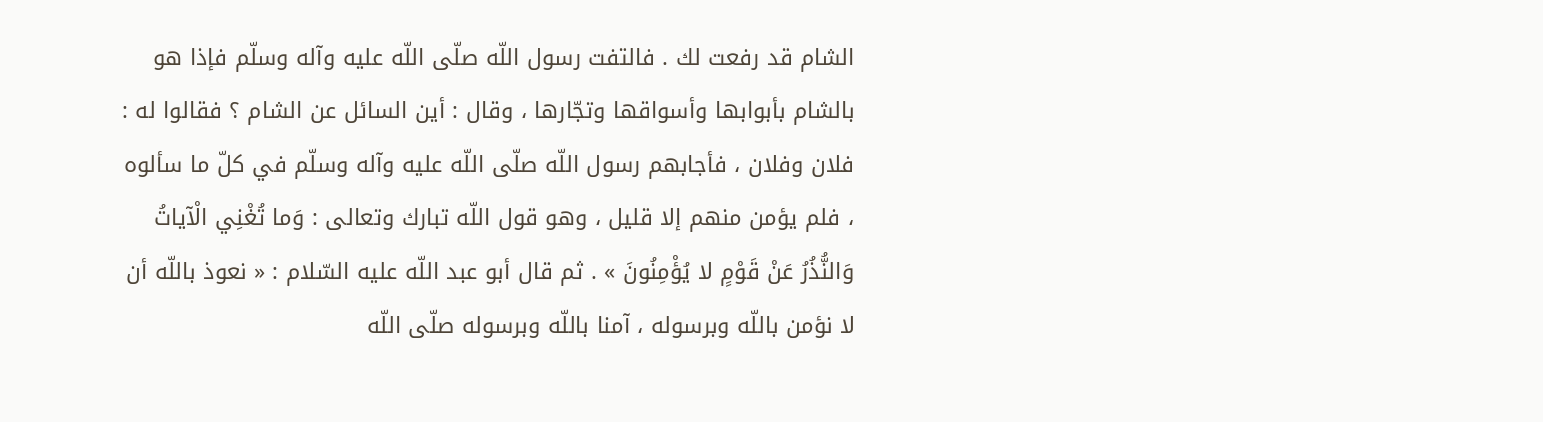الشام قد رفعت لك . فالتفت رسول اللّه صلّى اللّه عليه وآله وسلّم فإذا هو بالشام بأبوابها وأسواقها وتجّارها ، وقال : أين السائل عن الشام ؟ فقالوا له : فلان وفلان ، فأجابهم رسول اللّه صلّى اللّه عليه وآله وسلّم في كلّ ما سألوه ، فلم يؤمن منهم إلا قليل ، وهو قول اللّه تبارك وتعالى : وَما تُغْنِي الْآياتُ وَالنُّذُرُ عَنْ قَوْمٍ لا يُؤْمِنُونَ » . ثم قال أبو عبد اللّه عليه السّلام : « نعوذ باللّه أن لا نؤمن باللّه وبرسوله ، آمنا باللّه وبرسوله صلّى اللّه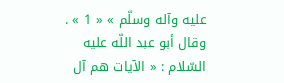عليه وآله وسلّم » « 1 » . وقال أبو عبد اللّه عليه السّلام : « الآيات هم آل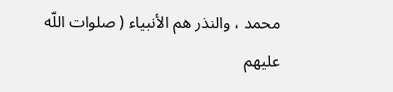محمد ، والنذر هم الأنبياء ( صلوات اللّه عليهم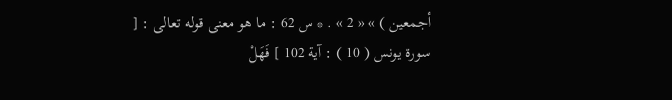أجمعين ) » « 2 » . * س 62 : ما هو معنى قوله تعالى : [ سورة يونس ( 10 ) : آية 102 ] فَهَلْ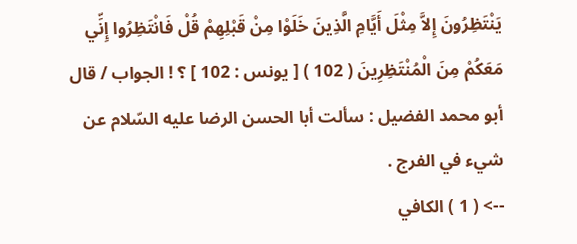يَنْتَظِرُونَ إِلاَّ مِثْلَ أَيَّامِ الَّذِينَ خَلَوْا مِنْ قَبْلِهِمْ قُلْ فَانْتَظِرُوا إِنِّي مَعَكُمْ مِنَ الْمُنْتَظِرِينَ ( 102 ) [ يونس : 102 ] ؟ ! الجواب / قال أبو محمد الفضيل : سألت أبا الحسن الرضا عليه السّلام عن شيء في الفرج .
--> ( 1 ) الكافي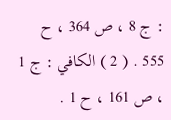: ج 8 ، ص 364 ، ح 555 . ( 2 ) الكافي : ج 1 ، ص 161 ، ح 1 .